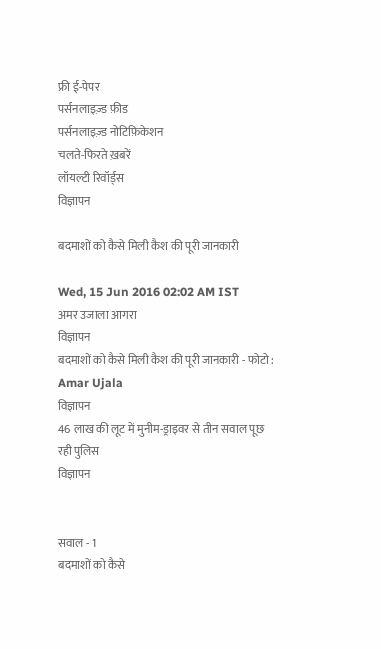फ्री ई-पेपर
पर्सनलाइज़्ड फ़ीड
पर्सनलाइज़्ड नोटिफ़िकेशन
चलते-फिरते ख़बरें
लॉयल्टी रिवॉर्ड्स
विज्ञापन

बदमाशों को कैसे मिली कैश की पूरी जानकारी

Wed, 15 Jun 2016 02:02 AM IST
अमर उजाला आगरा
विज्ञापन
बदमाशों को कैसे मिली कैश की पूरी जानकारी - फोटो : Amar Ujala
विज्ञापन
46 लाख की लूट में मुनीम-ड्राइवर से तीन सवाल पूछ रही पुलिस
विज्ञापन


सवाल - 1
बदमाशों को कैसे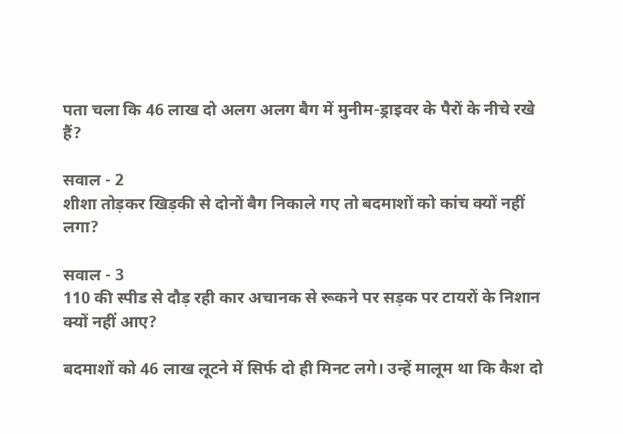पता चला कि 46 लाख दो अलग अलग बैग में मुनीम-ड्राइवर के पैरों के नीचे रखे हैं?

सवाल - 2
शीशा तोड़कर खिड़की से दोनों बैग निकाले गए तो बदमाशों को कांच क्यों नहीं लगा?

सवाल - 3
110 की स्पीड से दौड़ रही कार अचानक से रूकने पर सड़क पर टायरों के निशान क्यों नहीं आए?

बदमाशों को 46 लाख लूटने में सिर्फ दो ही मिनट लगे। उन्हें मालूम था कि कैश दो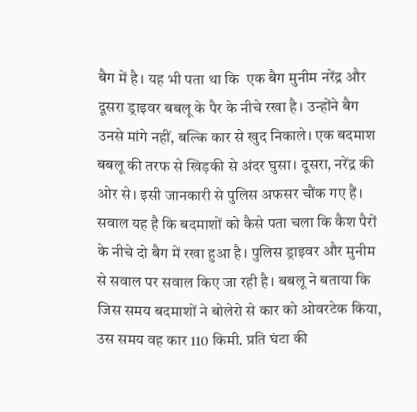बैग में है। यह भी पता था कि  एक बैग मुनीम नरेंद्र और दूसरा ड्राइवर बबलू के पैर के नीचे रखा है। उन्होंने बैग उनसे मांगे नहीं, बल्कि कार से खुद निकाले। एक बदमाश बबलू की तरफ से खिड़की से अंदर घुसा। दूसरा, नरेंद्र की ओर से। इसी जानकारी से पुलिस अफसर चौंक गए हैं। सवाल यह है कि बदमाशों को कैसे पता चला कि कैश पैरों के नीचे दो बैग में रखा हुआ है। पुलिस ड्राइवर और मुनीम से सवाल पर सवाल किए जा रही है। बबलू ने बताया कि जिस समय बदमाशों ने बोलेरो से कार को ओवरटेक किया, उस समय वह कार 110 किमी. प्रति घंटा की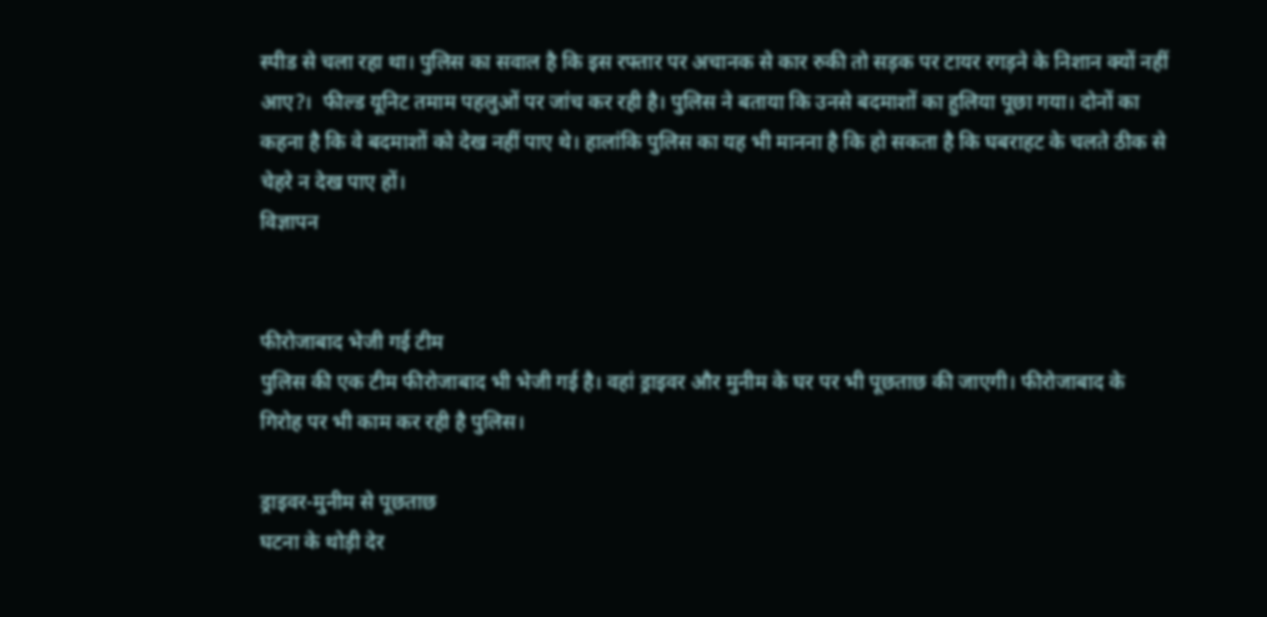स्पीड से चला रहा था। पुलिस का सवाल है कि इस रफ्तार पर अचानक से कार रुकी तो सड़क पर टायर रगड़ने के निशान क्यों नहीं आए?।  फील्ड यूनिट तमाम पहलुओं पर जांच कर रही है। पुलिस ने बताया कि उनसे बदमाशों का हुलिया पूछा गया। दोनों का कहना है कि वे बदमाशों को देख नहीं पाए थे। हालांकि पुलिस का यह भी मानना है कि हो सकता है कि घबराहट के चलते ठीक से चेहरे न देख पाए हों।
विज्ञापन


फीरोजाबाद भेजी गई टीम
पुलिस की एक टीम फीरोजाबाद भी भेजी गई है। वहां ड्राइवर और मुनीम के घर पर भी पूछताछ की जाएगी। फीरोजाबाद के गिरोह पर भी काम कर रही है पुलिस।

ड्राइवर-मुनीम से पूछताछ
घटना के थोड़ी देर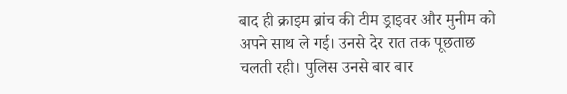बाद ही क्राइम ब्रांच की टीम ड्राइवर और मुनीम को अपने साथ ले गई। उनसे देर रात तक पूछताछ चलती रही। पुलिस उनसे बार बार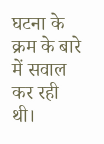घटना के क्रम के बारे में सवाल कर रही थी।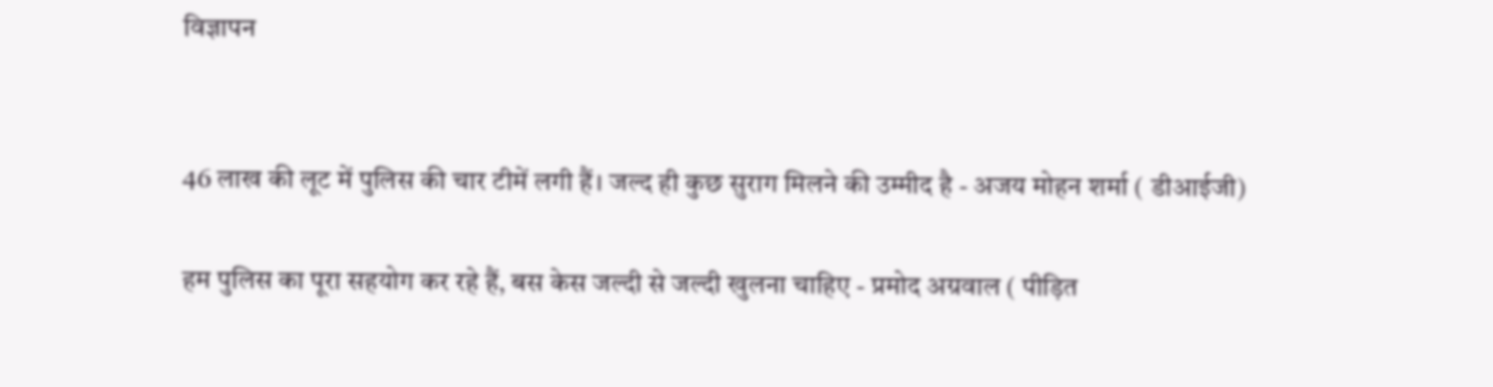विज्ञापन


46 लाख की लूट में पुलिस की चार टीमें लगी हैं। जल्द ही कुछ सुराग मिलने की उम्मीद है - अजय मोहन शर्मा ( डीआईजी)

हम पुलिस का पूरा सहयोग कर रहे हैं, बस केस जल्दी से जल्दी खुलना चाहिए - प्रमोद अग्रवाल ( पीड़ित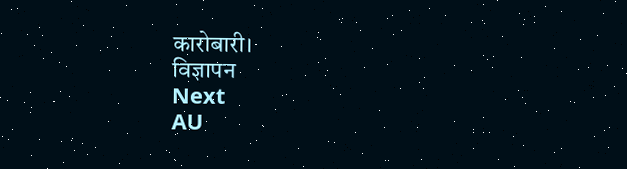कारोबारी।
विज्ञापन
Next
AU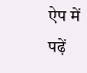ऐप में पढ़ें